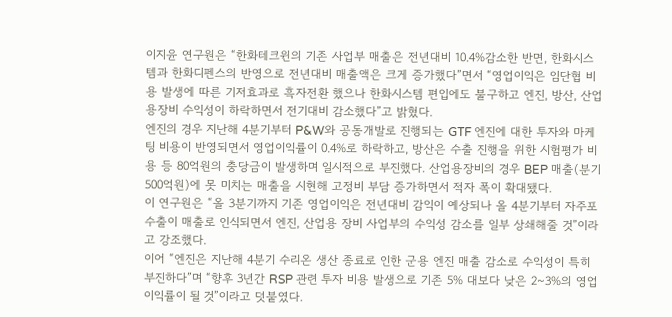이지윤 연구원은 “한화테크윈의 기존 사업부 매출은 전년대비 10.4%감소한 반면, 한화시스템과 한화디펜스의 반영으로 전년대비 매출액은 크게 증가했다”면서 “영업이익은 임단협 비용 발생에 따른 기저효과로 흑자전환 했으나 한화시스템 편입에도 불구하고 엔진, 방산, 산업용장비 수익성이 하락하면서 전기대비 감소했다”고 밝혔다.
엔진의 경우 지난해 4분기부터 P&W와 공동개발로 진행되는 GTF 엔진에 대한 투자와 마케팅 비용이 반영되면서 영업이익률이 0.4%로 하락하고, 방산은 수출 진행을 위한 시험평가 비용 등 80억원의 충당금이 발생하며 일시적으로 부진했다. 산업용장비의 경우 BEP 매출(분기 500억원)에 못 미치는 매출을 시현해 고정비 부담 증가하면서 적자 폭이 확대됐다.
이 연구원은 “올 3분기까지 기존 영업이익은 전년대비 감익이 예상되나 올 4분기부터 자주포 수출이 매출로 인식되면서 엔진, 산업용 장비 사업부의 수익성 감소를 일부 상쇄해줄 것”이라고 강조했다.
이어 “엔진은 지난해 4분기 수리온 생산 종료로 인한 군용 엔진 매출 감소로 수익성이 특히 부진하다”며 “향후 3년간 RSP 관련 투자 비용 발생으로 기존 5% 대보다 낮은 2~3%의 영업이익률이 될 것”이라고 덧붙였다.